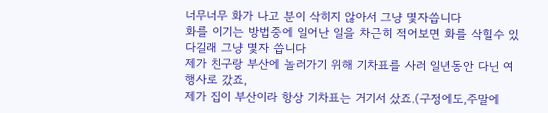너무너무 화가 나고 분이 삭히지 않아서 그냥 몇자씁니다
화를 이기는 방법중에 일어난 일을 차근히 적어보면 화를 삭힐수 있다길래 그냥 몇자 씁니다
제가 친구랑 부산에 놀러가기 위해 기차표를 사러 일년동안 다닌 여행사로 갔죠,
제가 집이 부산이라 항상 기차표는 거기서 샀죠.(구정에도,주말에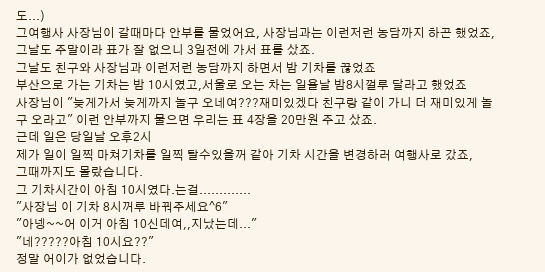도...)
그여행사 사장님이 갈때마다 안부를 물었어요, 사장님과는 이런저런 농담까지 하곤 했었죠,
그날도 주말이라 표가 잘 없으니 3일전에 가서 표를 샀죠.
그날도 친구와 사장님과 이런저런 농담까지 하면서 밤 기차를 끊었죠
부산으로 가는 기차는 밤 10시였고,서울로 오는 차는 일욜날 밤8시껄루 달라고 했었죠
사장님이 "늦게가서 늦게까지 놀구 오네여???재미있겠다 친구랑 같이 가니 더 재미있게 놀구 오라고" 이런 안부까지 물으면 우리는 표 4장을 20만원 주고 샀죠.
근데 일은 당일날 오후2시
제가 일이 일찍 마쳐기차를 일찍 탈수있을꺼 같아 기차 시간을 변경하러 여행사로 갔죠,
그때까지도 몰랐습니다.
그 기차시간이 아침 10시였다.는걸.............
"사장님 이 기차 8시꺼루 바꿔주세요^6"
"아넹~~어 이거 아침 10신데여,,지났는데..."
"네?????아침 10시요??"
정말 어이가 없었습니다.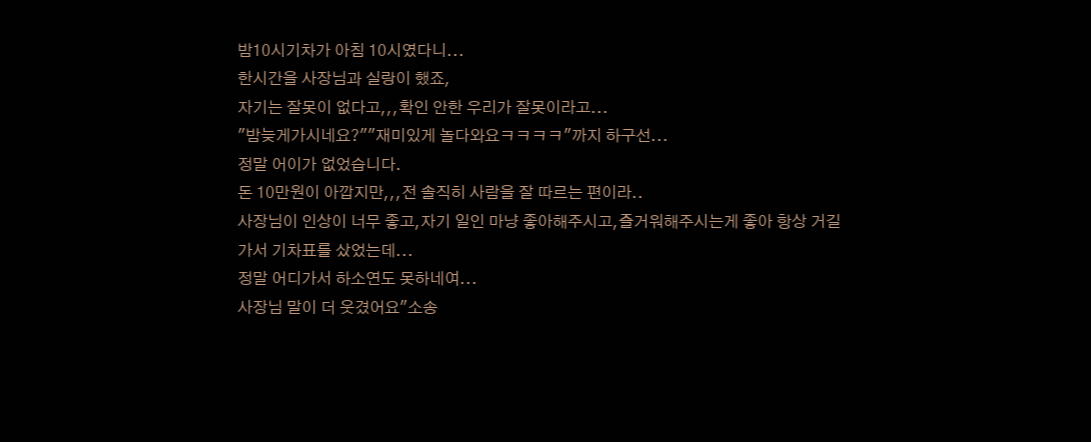밤10시기차가 아침 10시였다니...
한시간을 사장님과 실랑이 했죠,
자기는 잘못이 없다고,,,확인 안한 우리가 잘못이라고...
"밤늦게가시네요?""재미있게 놀다와요ㅋㅋㅋㅋ"까지 하구선...
정말 어이가 없었습니다.
돈 10만원이 아깝지만,,,전 솔직히 사람을 잘 따르는 편이라..
사장님이 인상이 너무 좋고,자기 일인 마냥 좋아해주시고,즐거워해주시는게 좋아 항상 거길 가서 기차표를 샀었는데...
정말 어디가서 하소연도 못하네여...
사장님 말이 더 웃겼어요"소송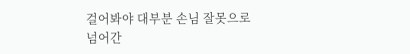걸어봐야 대부분 손님 잘못으로 넘어간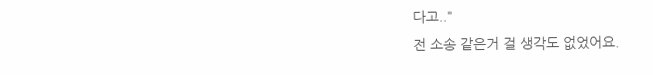다고.."
전 소송 같은거 걸 생각도 없었어요.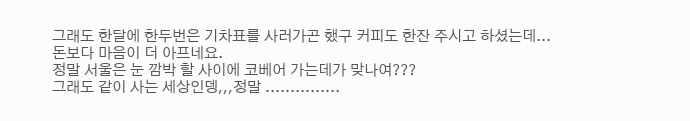그래도 한달에 한두번은 기차표를 사러가곤 했구 커피도 한잔 주시고 하셨는데...
돈보다 마음이 더 아프네요.
정말 서울은 눈 깜박 할 사이에 코베어 가는데가 맞나여???
그래도 같이 사는 세상인뎅,,,정말 ...............